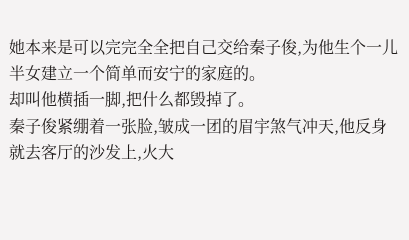她本来是可以完完全全把自己交给秦子俊,为他生个一儿半女建立一个简单而安宁的家庭的。
却叫他横插一脚,把什么都毁掉了。
秦子俊紧绷着一张脸,皱成一团的眉宇煞气冲天,他反身就去客厅的沙发上,火大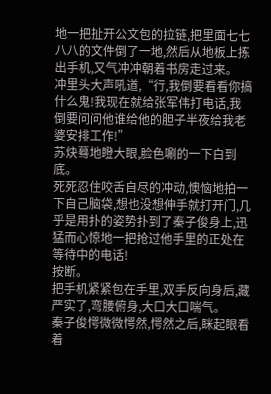地一把扯开公文包的拉链,把里面七七八八的文件倒了一地,然后从地板上拣出手机,又气冲冲朝着书房走过来。
冲里头大声吼道,“行,我倒要看看你搞什么鬼!我现在就给张军伟打电话,我倒要问问他谁给他的胆子半夜给我老婆安排工作!”
苏炔蓦地瞪大眼,脸色唰的一下白到底。
死死忍住咬舌自尽的冲动,懊恼地拍一下自己脑袋,想也没想伸手就打开门,几乎是用扑的姿势扑到了秦子俊身上,迅猛而心惊地一把抢过他手里的正处在等待中的电话!
按断。
把手机紧紧包在手里,双手反向身后,藏严实了,弯腰俯身,大口大口喘气。
秦子俊愕微微愕然,愕然之后,眯起眼看着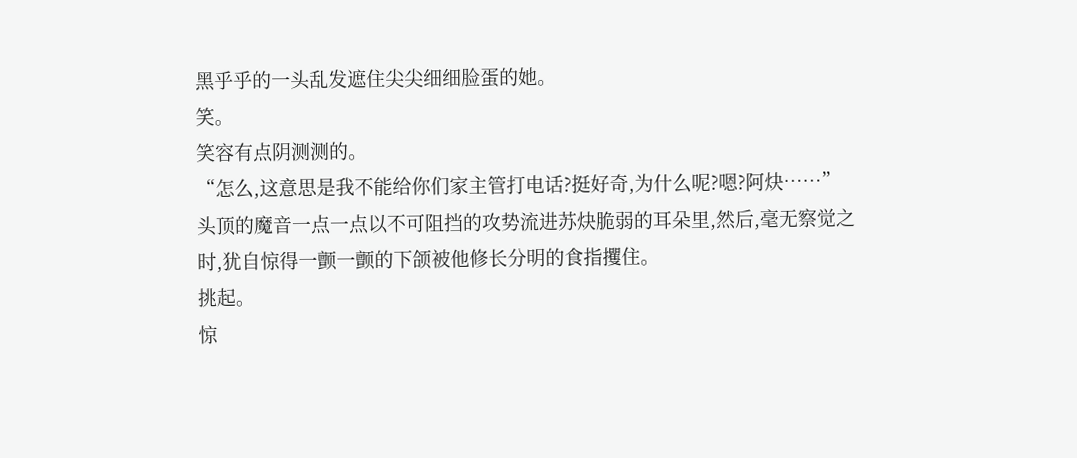黑乎乎的一头乱发遮住尖尖细细脸蛋的她。
笑。
笑容有点阴测测的。
“怎么,这意思是我不能给你们家主管打电话?挺好奇,为什么呢?嗯?阿炔……”头顶的魔音一点一点以不可阻挡的攻势流进苏炔脆弱的耳朵里,然后,毫无察觉之时,犹自惊得一颤一颤的下颌被他修长分明的食指攫住。
挑起。
惊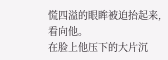慌四溢的眼眸被迫抬起来,看向他。
在脸上他压下的大片沉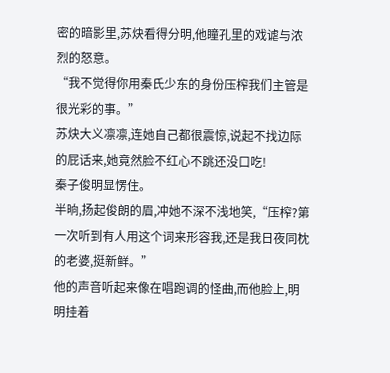密的暗影里,苏炔看得分明,他瞳孔里的戏谑与浓烈的怒意。
“我不觉得你用秦氏少东的身份压榨我们主管是很光彩的事。”
苏炔大义凛凛,连她自己都很震惊,说起不找边际的屁话来,她竟然脸不红心不跳还没口吃!
秦子俊明显愣住。
半晌,扬起俊朗的眉,冲她不深不浅地笑,“压榨?第一次听到有人用这个词来形容我,还是我日夜同枕的老婆,挺新鲜。”
他的声音听起来像在唱跑调的怪曲,而他脸上,明明挂着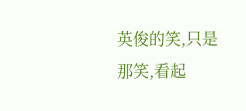英俊的笑,只是那笑,看起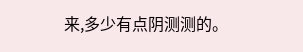来,多少有点阴测测的。